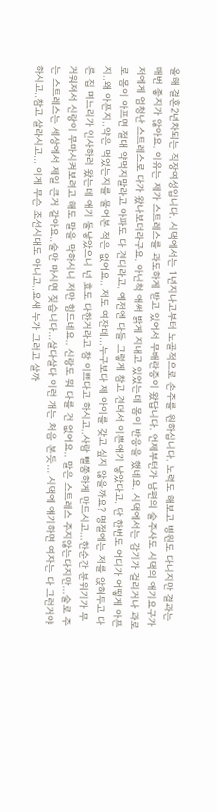올해 결혼2년차되는 직장여성입니다. 시댁에서는 1년지나고부터 노골적으로 손주를 원하십니다. 노력도 해보고 병원도 다니지만 결과는 매번 좋지가 않아요. 이유는 제가 스트레스를 과도하게 받고 있어서 무배란증이 왔답니다. 언제부턴가 남편의 술주사도 시댁의 애기요구가 저에게 엄청난 스트레스로 다가 왔나보더라구요. 아닌척 애써 밝게 지내고 있었는데 몸이 반응을 했네요. 시댁에서는 감기가 걸리거나 과로로 몸이 아프면 절대 약먹지말라고 아파도 다 견디라고. 예전엔 다들 그렇게 참고 견뎌서 이쁜애기 낳았다고. 단 한번도 어디가 어떻게 아픈지..왜 아픈지..약은 먹었는지를 물어본 적은 없어요.. 저도 여잔데...누구보다 제 아이를 갖고 싶지 않을까요? 명절에는 저를 앉혀두고 다른 집 며느리가 인사하러 왔는데 애기 둘낳았으니 넌 효도 다한거라고 참 이쁘다고 하시고..사람 뻘쭘하게 만드시고...한순간 분위기가 무거워져서 신랑이 무마시켜보려고 해도 말을 막하시니 저만 힘드네요.. 신랑도 뭐 다를 건 없어요.. 말은 스트레스 주지않는다지만...술로 주는 스트레스는 세상에서 제일 큰거 같아요..술만 마시면 짖습니다...살다살다 이런 개는 처음 본듯... 시댁에 얘기하면 여자는 다 그런거야 하시고..참고 살라시고... 이게 무슨 조선시대도 아니고..요새 누가 그러고 살까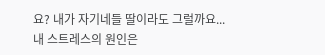요? 내가 자기네들 딸이라도 그럴까요... 내 스트레스의 원인은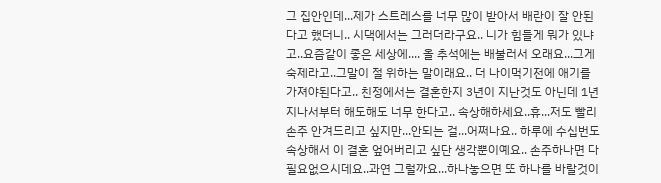그 집안인데...제가 스트레스를 너무 많이 받아서 배란이 잘 안된다고 했더니.. 시댁에서는 그러더라구요.. 니가 힘들게 뭐가 있냐고..요즘같이 좋은 세상에.... 올 추석에는 배불러서 오래요...그게 숙제라고..그말이 절 위하는 말이래요.. 더 나이먹기전에 애기를 가져야된다고.. 친정에서는 결혼한지 3년이 지난것도 아닌데 1년지나서부터 해도해도 너무 한다고.. 속상해하세요..휴...저도 빨리 손주 안겨드리고 싶지만...안되는 걸...어쩌나요.. 하루에 수십번도 속상해서 이 결혼 엎어버리고 싶단 생각뿐이예요.. 손주하나면 다 필요없으시데요..과연 그럴까요...하나놓으면 또 하나를 바랄것이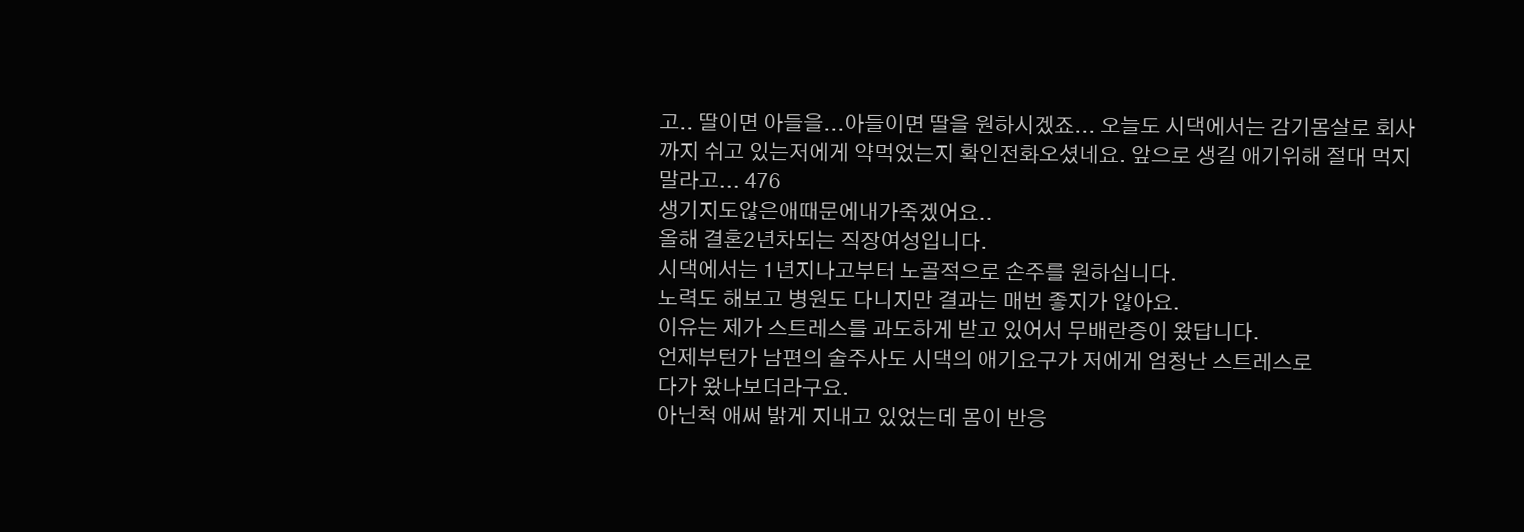고.. 딸이면 아들을...아들이면 딸을 원하시겠죠... 오늘도 시댁에서는 감기몸살로 회사까지 쉬고 있는저에게 약먹었는지 확인전화오셨네요. 앞으로 생길 애기위해 절대 먹지말라고... 476
생기지도않은애때문에내가죽겠어요..
올해 결혼2년차되는 직장여성입니다.
시댁에서는 1년지나고부터 노골적으로 손주를 원하십니다.
노력도 해보고 병원도 다니지만 결과는 매번 좋지가 않아요.
이유는 제가 스트레스를 과도하게 받고 있어서 무배란증이 왔답니다.
언제부턴가 남편의 술주사도 시댁의 애기요구가 저에게 엄청난 스트레스로
다가 왔나보더라구요.
아닌척 애써 밝게 지내고 있었는데 몸이 반응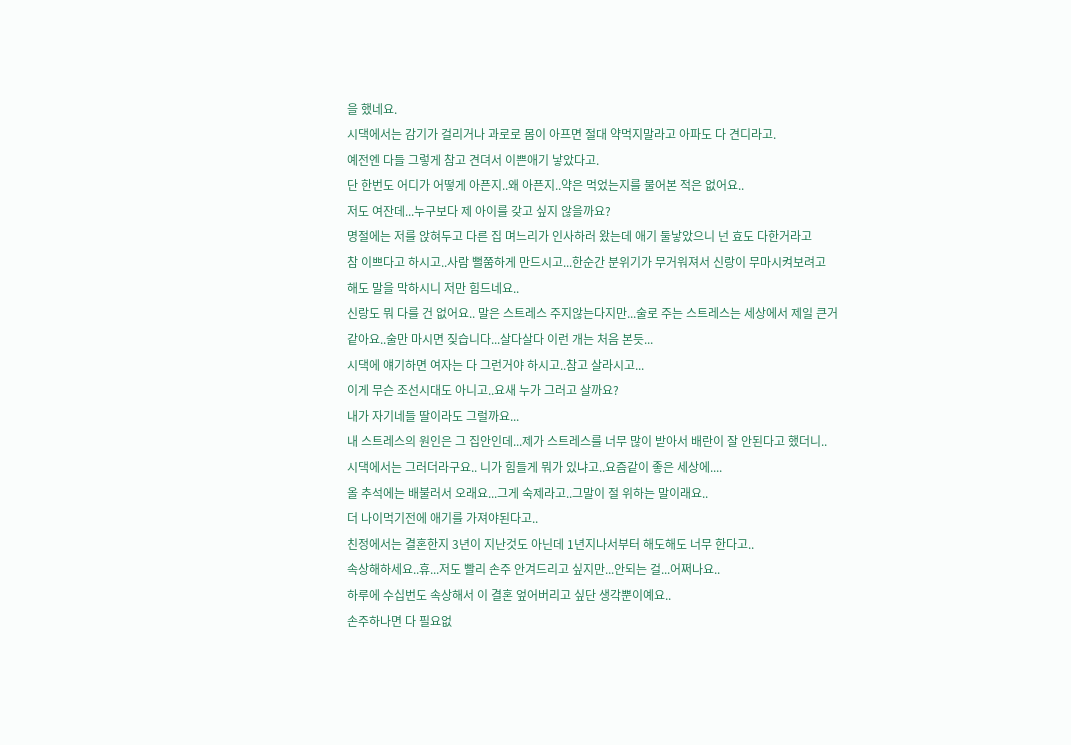을 했네요.
시댁에서는 감기가 걸리거나 과로로 몸이 아프면 절대 약먹지말라고 아파도 다 견디라고.
예전엔 다들 그렇게 참고 견뎌서 이쁜애기 낳았다고.
단 한번도 어디가 어떻게 아픈지..왜 아픈지..약은 먹었는지를 물어본 적은 없어요..
저도 여잔데...누구보다 제 아이를 갖고 싶지 않을까요?
명절에는 저를 앉혀두고 다른 집 며느리가 인사하러 왔는데 애기 둘낳았으니 넌 효도 다한거라고
참 이쁘다고 하시고..사람 뻘쭘하게 만드시고...한순간 분위기가 무거워져서 신랑이 무마시켜보려고
해도 말을 막하시니 저만 힘드네요..
신랑도 뭐 다를 건 없어요.. 말은 스트레스 주지않는다지만...술로 주는 스트레스는 세상에서 제일 큰거
같아요..술만 마시면 짖습니다...살다살다 이런 개는 처음 본듯...
시댁에 얘기하면 여자는 다 그런거야 하시고..참고 살라시고...
이게 무슨 조선시대도 아니고..요새 누가 그러고 살까요?
내가 자기네들 딸이라도 그럴까요...
내 스트레스의 원인은 그 집안인데...제가 스트레스를 너무 많이 받아서 배란이 잘 안된다고 했더니..
시댁에서는 그러더라구요.. 니가 힘들게 뭐가 있냐고..요즘같이 좋은 세상에....
올 추석에는 배불러서 오래요...그게 숙제라고..그말이 절 위하는 말이래요..
더 나이먹기전에 애기를 가져야된다고..
친정에서는 결혼한지 3년이 지난것도 아닌데 1년지나서부터 해도해도 너무 한다고..
속상해하세요..휴...저도 빨리 손주 안겨드리고 싶지만...안되는 걸...어쩌나요..
하루에 수십번도 속상해서 이 결혼 엎어버리고 싶단 생각뿐이예요..
손주하나면 다 필요없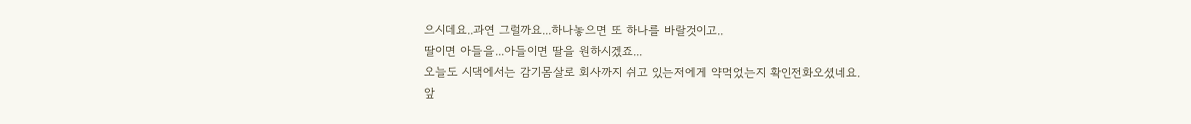으시데요..과연 그럴까요...하나놓으면 또 하나를 바랄것이고..
딸이면 아들을...아들이면 딸을 원하시겠죠...
오늘도 시댁에서는 감기몸살로 회사까지 쉬고 있는저에게 약먹었는지 확인전화오셨네요.
앞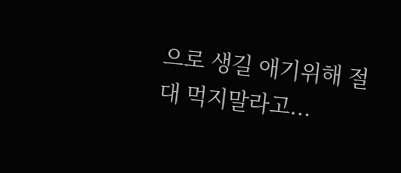으로 생길 애기위해 절대 먹지말라고...